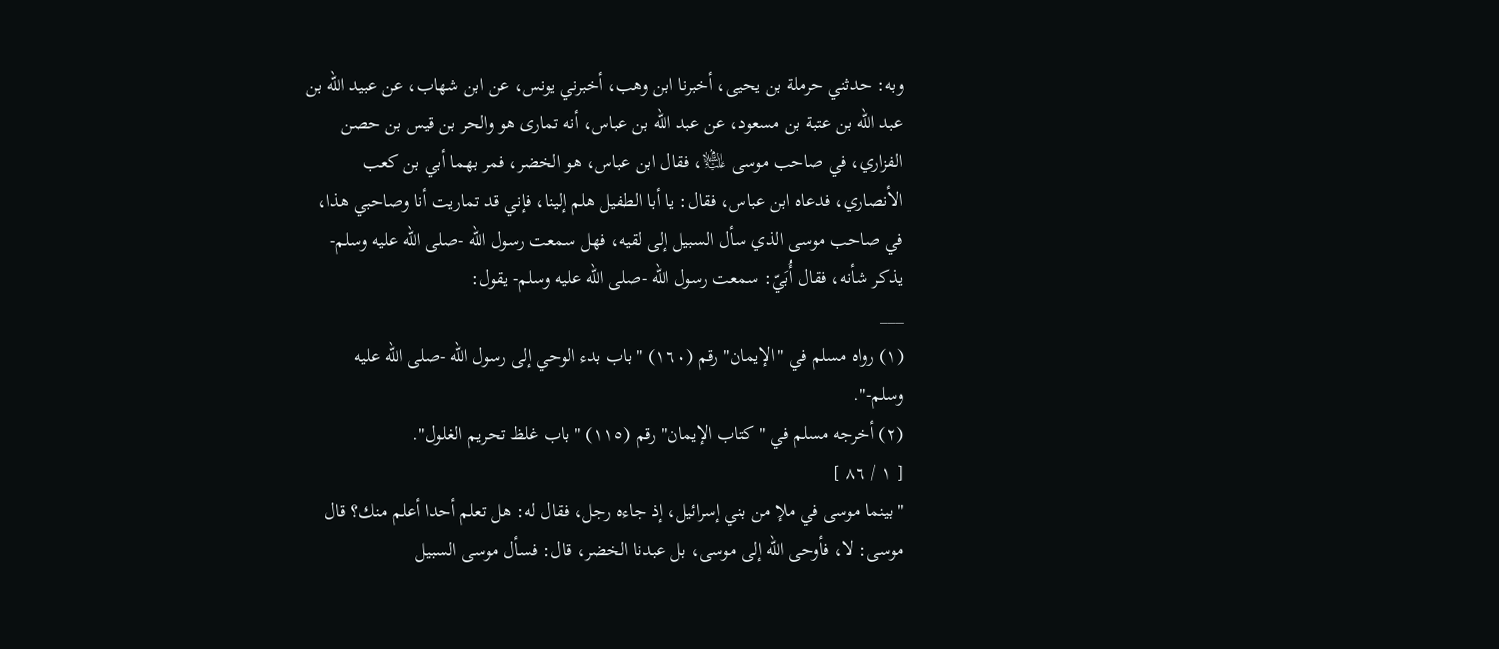وبه: حدثني حرملة بن يحيى، أخبرنا ابن وهب، أخبرني يونس، عن ابن شهاب، عن عبيد الله بن عبد الله بن عتبة بن مسعود، عن عبد الله بن عباس، أنه تمارى هو والحر بن قيس بن حصن الفزاري، في صاحب موسى ﵇، فقال ابن عباس، هو الخضر، فمر بهما أبي بن كعب الأنصاري، فدعاه ابن عباس، فقال: يا أبا الطفيل هلم إلينا، فإني قد تماريت أنا وصاحبي هذا، في صاحب موسى الذي سأل السبيل إلى لقيه، فهل سمعت رسول الله -صلى الله عليه وسلم- يذكر شأنه، فقال أُبَيّ: سمعت رسول الله -صلى الله عليه وسلم- يقول:
___
(١) رواه مسلم في "الإيمان" رقم (١٦٠) "باب بدء الوحي إلى رسول الله -صلى الله عليه وسلم-".
(٢) أخرجه مسلم في "كتاب الإيمان" رقم (١١٥) "باب غلظ تحريم الغلول".
[ ١ / ٨٦ ]
"بينما موسى في ملإ من بني إسرائيل، إذ جاءه رجل، فقال له: هل تعلم أحدا أعلم منك؟ قال موسى: لا، فأوحى الله إلى موسى، بل عبدنا الخضر، قال: فسأل موسى السبيل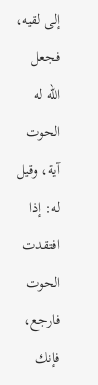إلى لقيه، فجعل الله له الحوت آية، وقيل له: إذا افتقدت الحوت فارجع، فإنك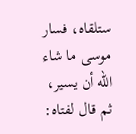ستلقاه، فسار موسى ما شاء الله أن يسير، ثم قال لفتاه: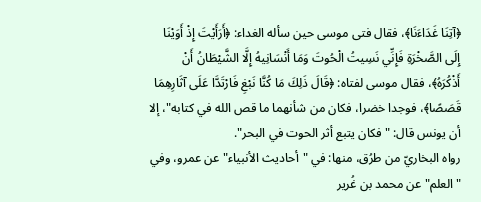﴿آتِنَا غَدَاءَنَا﴾، فقال فتى موسى حين سأله الغداء: ﴿أَرَأَيْتَ إِذْ أَوَيْنَا إِلَى الصَّخْرَةِ فَإِنِّي نَسِيتُ الْحُوتَ وَمَا أَنْسَانِيهُ إِلَّا الشَّيْطَانُ أَنْ أَذْكُرَهُ﴾، فقال موسى لفتاه: ﴿قَالَ ذَلِكَ مَا كُنَّا نَبْغِ فَارْتَدَّا عَلَى آثَارِهِمَا قَصَصًا﴾، فوجدا خضرا، فكان من شأنهما ما قص الله في كتابه"، إلا أن يونس قال: "فكان يتبع أثر الحوت في البحر".
رواه البخاريّ من طرُق، منها: في "أحاديث الأنبياء" عن عمرو، وفي "العلم" عن محمد بن غُرير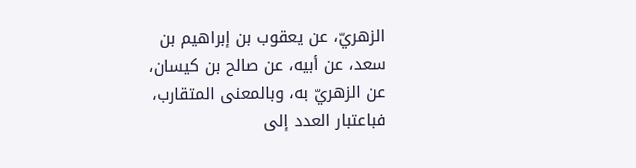الزهريّ، عن يعقوب بن إبراهيم بن سعد، عن أبيه، عن صالح بن كيسان، عن الزهريّ به، وبالمعنى المتقارب، فباعتبار العدد إلى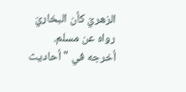الزهريّ كأن البخاريّ رواه عن مسلم. أخرجه في "أحاديث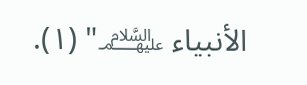الأنبياء ﵈" (١).